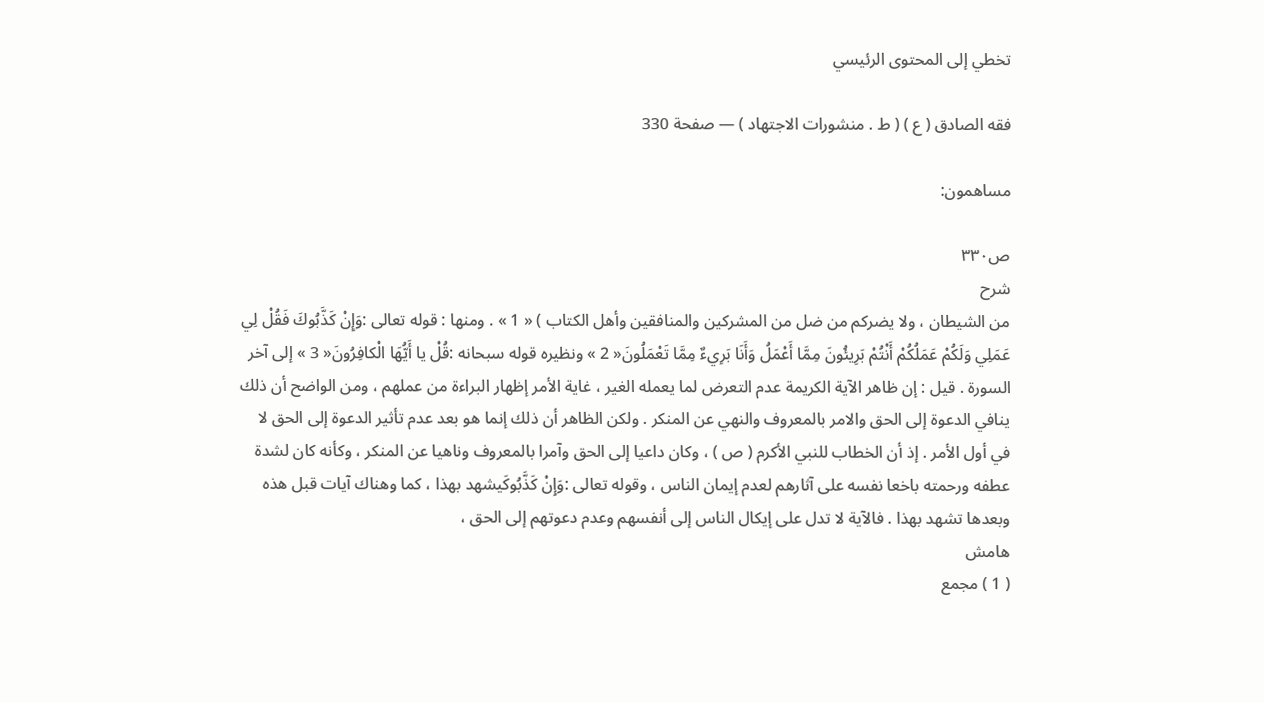تخطي إلى المحتوى الرئيسي

فقه الصادق ( ع ) ( ط . منشورات الاجتهاد ) — صفحة 330

مساهمون:

ص٣٣٠
شرح
من الشيطان ، ولا يضركم من ضل من المشركين والمنافقين وأهل الكتاب ) « 1 » . ومنها : قوله تعالى :وَإِنْ كَذَّبُوكَ فَقُلْ لِي عَمَلِي وَلَكُمْ عَمَلُكُمْ أَنْتُمْ بَرِيئُونَ مِمَّا أَعْمَلُ وَأَنَا بَرِيءٌ مِمَّا تَعْمَلُونَ« 2 » ونظيره قوله سبحانه :قُلْ يا أَيُّهَا الْكافِرُونَ« 3 » إلى آخر السورة . قيل : إن ظاهر الآية الكريمة عدم التعرض لما يعمله الغير ، غاية الأمر إظهار البراءة من عملهم ، ومن الواضح أن ذلك ينافي الدعوة إلى الحق والامر بالمعروف والنهي عن المنكر . ولكن الظاهر أن ذلك إنما هو بعد عدم تأثير الدعوة إلى الحق لا في أول الأمر . إذ أن الخطاب للنبي الأكرم ( ص ) ، وكان داعيا إلى الحق وآمرا بالمعروف وناهيا عن المنكر ، وكأنه كان لشدة عطفه ورحمته باخعا نفسه على آثارهم لعدم إيمان الناس ، وقوله تعالى :وَإِنْ كَذَّبُوكَيشهد بهذا ، كما وهناك آيات قبل هذه وبعدها تشهد بهذا . فالآية لا تدل على إيكال الناس إلى أنفسهم وعدم دعوتهم إلى الحق ،
هامش
( 1 ) مجمع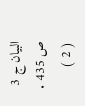البيان ج 3 ص 435 . ( 2 )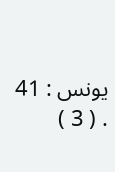يونس : 41 . ( 3 )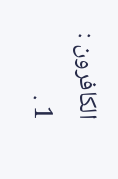الكافرون : 1 .